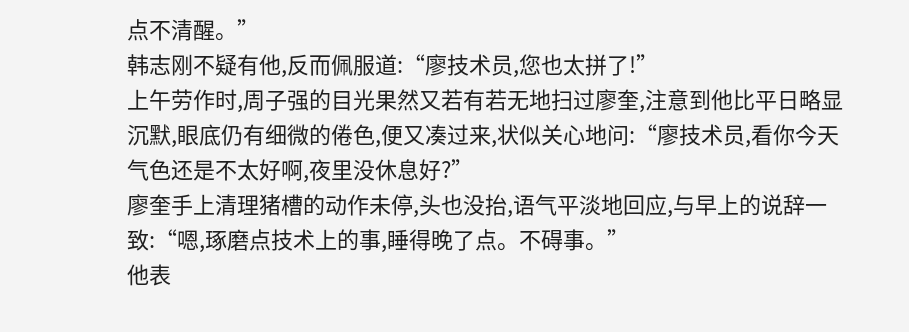点不清醒。”
韩志刚不疑有他,反而佩服道:“廖技术员,您也太拼了!”
上午劳作时,周子强的目光果然又若有若无地扫过廖奎,注意到他比平日略显沉默,眼底仍有细微的倦色,便又凑过来,状似关心地问:“廖技术员,看你今天气色还是不太好啊,夜里没休息好?”
廖奎手上清理猪槽的动作未停,头也没抬,语气平淡地回应,与早上的说辞一致:“嗯,琢磨点技术上的事,睡得晚了点。不碍事。”
他表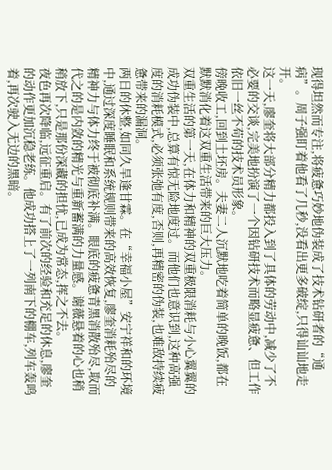现得坦然而专注,将疲惫巧妙地伪装成了技术钻研者的“通病”。周子强盯着他看了几秒,没看出更多破绽,只得讪讪地走开。
这一天,廖奎将大部分精力都投入到了具体的劳动中,减少了不必要的交谈,完美地扮演了一个因钻研技术而略显疲惫、但工作依旧一丝不苟的技术员形象。
傍晚收工,回到土坯房。夫妻二人沉默地吃着简单的晚饭,都在默默消化着这双重生活带来的巨大压力。
双重生活的第一天,在体力和精神的双重极限消耗与小心翼翼的成功伪装中,总算有惊无险地度过。而他们也意识到,这种高强度的消耗模式,必须张弛有度,否则,再精密的伪装,也难敌持续疲惫带来的漏洞。
两日的休整,如同久旱逢甘霖。在“幸福小屋”安宁祥和的环境中,通过深度睡眠和系统规则带来的高效恢复,廖奎消耗殆尽的精神力与体力终于被彻底补满。眼底的疲惫青黑消散殆尽,取而代之的是内敛的精光与重新蓄满的力量感。谢薇悬着的心也稍稍放下,只是那份深藏的担忧,已成为常态,挥之不去。
夜色再次降临,远征重启。有了前次的经验和充足的休息,廖奎的动作更加沉稳老练。他成功搭上了一列南下的棚车,列车轰鸣着,再次驶入无边的黑暗。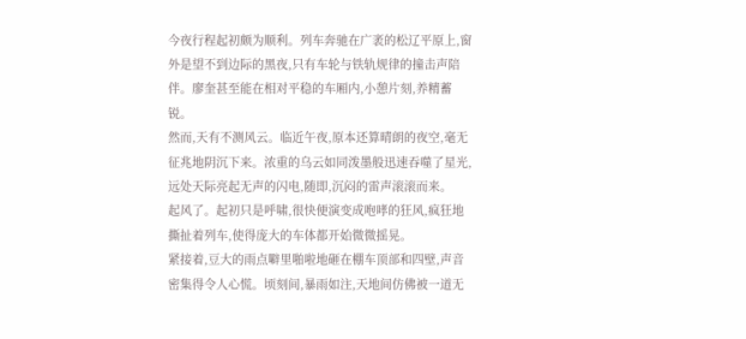今夜行程起初颇为顺利。列车奔驰在广袤的松辽平原上,窗外是望不到边际的黑夜,只有车轮与铁轨规律的撞击声陪伴。廖奎甚至能在相对平稳的车厢内,小憩片刻,养精蓄锐。
然而,天有不测风云。临近午夜,原本还算晴朗的夜空,毫无征兆地阴沉下来。浓重的乌云如同泼墨般迅速吞噬了星光,远处天际亮起无声的闪电,随即,沉闷的雷声滚滚而来。
起风了。起初只是呼啸,很快便演变成咆哮的狂风,疯狂地撕扯着列车,使得庞大的车体都开始微微摇晃。
紧接着,豆大的雨点噼里啪啦地砸在棚车顶部和四壁,声音密集得令人心慌。顷刻间,暴雨如注,天地间仿佛被一道无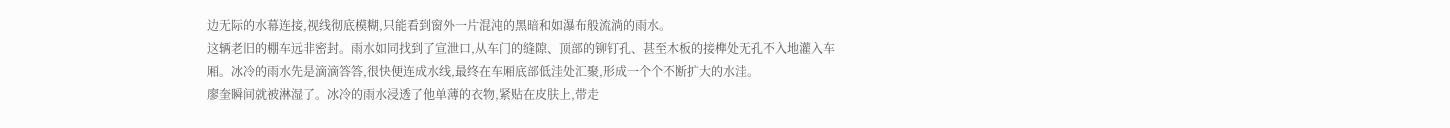边无际的水幕连接,视线彻底模糊,只能看到窗外一片混沌的黑暗和如瀑布般流淌的雨水。
这辆老旧的棚车远非密封。雨水如同找到了宣泄口,从车门的缝隙、顶部的铆钉孔、甚至木板的接榫处无孔不入地灌入车厢。冰冷的雨水先是滴滴答答,很快便连成水线,最终在车厢底部低洼处汇聚,形成一个个不断扩大的水洼。
廖奎瞬间就被淋湿了。冰冷的雨水浸透了他单薄的衣物,紧贴在皮肤上,带走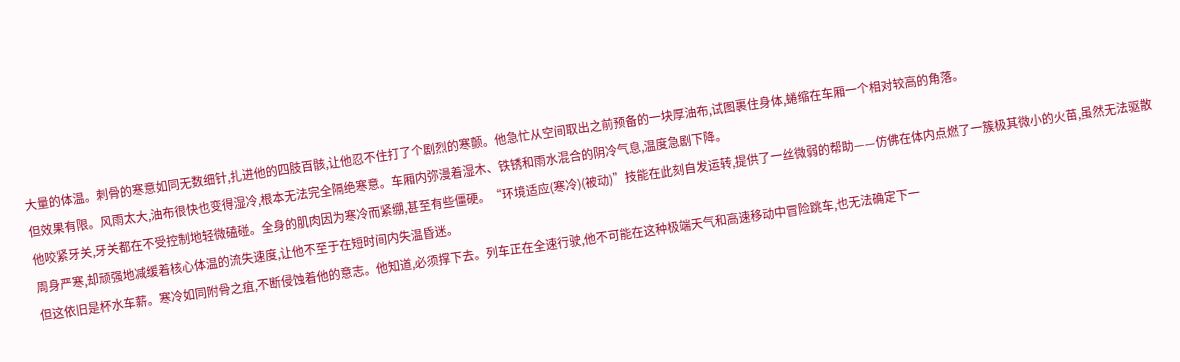大量的体温。刺骨的寒意如同无数细针,扎进他的四肢百骸,让他忍不住打了个剧烈的寒颤。他急忙从空间取出之前预备的一块厚油布,试图裹住身体,蜷缩在车厢一个相对较高的角落。
但效果有限。风雨太大,油布很快也变得湿冷,根本无法完全隔绝寒意。车厢内弥漫着湿木、铁锈和雨水混合的阴冷气息,温度急剧下降。
他咬紧牙关,牙关都在不受控制地轻微磕碰。全身的肌肉因为寒冷而紧绷,甚至有些僵硬。“环境适应(寒冷)(被动)”技能在此刻自发运转,提供了一丝微弱的帮助——仿佛在体内点燃了一簇极其微小的火苗,虽然无法驱散周身严寒,却顽强地减缓着核心体温的流失速度,让他不至于在短时间内失温昏迷。
但这依旧是杯水车薪。寒冷如同附骨之疽,不断侵蚀着他的意志。他知道,必须撑下去。列车正在全速行驶,他不可能在这种极端天气和高速移动中冒险跳车,也无法确定下一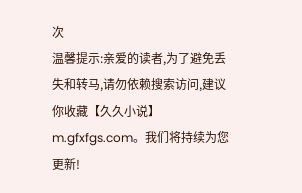次
温馨提示:亲爱的读者,为了避免丢失和转马,请勿依赖搜索访问,建议你收藏【久久小说】 m.gfxfgs.com。我们将持续为您更新!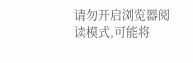请勿开启浏览器阅读模式,可能将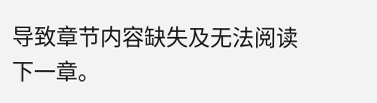导致章节内容缺失及无法阅读下一章。